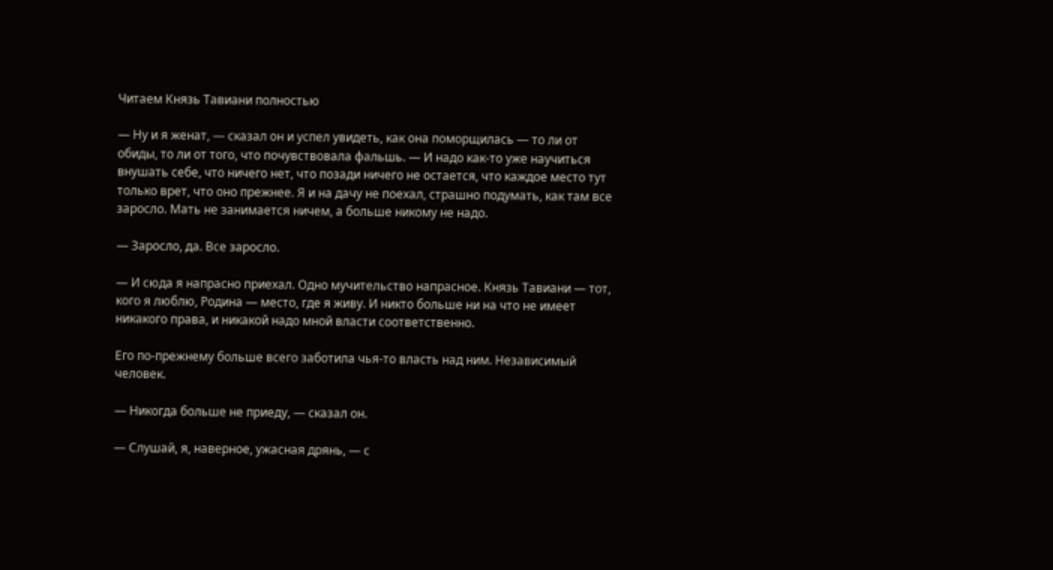Читаем Князь Тавиани полностью

— Ну и я женат, — сказал он и успел увидеть, как она поморщилась — то ли от обиды, то ли от того, что почувствовала фальшь. — И надо как-то уже научиться внушать себе, что ничего нет, что позади ничего не остается, что каждое место тут только врет, что оно прежнее. Я и на дачу не поехал, страшно подумать, как там все заросло. Мать не занимается ничем, а больше никому не надо.

— Заросло, да. Все заросло.

— И сюда я напрасно приехал. Одно мучительство напрасное. Князь Тавиани — тот, кого я люблю, Родина — место, где я живу. И никто больше ни на что не имеет никакого права, и никакой надо мной власти соответственно.

Его по-прежнему больше всего заботила чья-то власть над ним. Независимый человек.

— Никогда больше не приеду, — сказал он.

— Слушай, я, наверное, ужасная дрянь, — с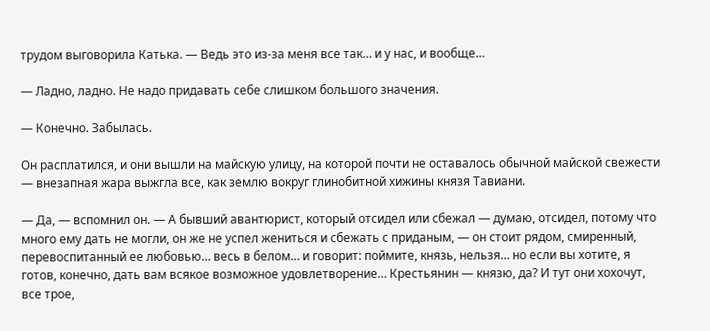трудом выговорила Катька. — Ведь это из-за меня все так… и у нас, и вообще…

— Ладно, ладно. Не надо придавать себе слишком большого значения.

— Конечно. Забылась.

Он расплатился, и они вышли на майскую улицу, на которой почти не оставалось обычной майской свежести — внезапная жара выжгла все, как землю вокруг глинобитной хижины князя Тавиани.

— Да, — вспомнил он. — А бывший авантюрист, который отсидел или сбежал — думаю, отсидел, потому что много ему дать не могли, он же не успел жениться и сбежать с приданым, — он стоит рядом, смиренный, перевоспитанный ее любовью… весь в белом… и говорит: поймите, князь, нельзя… но если вы хотите, я готов, конечно, дать вам всякое возможное удовлетворение… Крестьянин — князю, да? И тут они хохочут, все трое,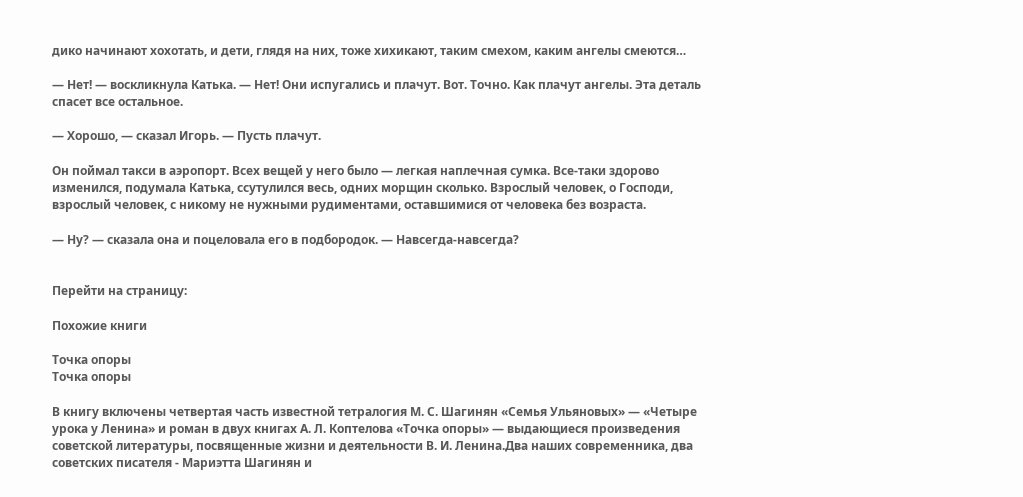дико начинают хохотать, и дети, глядя на них, тоже хихикают, таким смехом, каким ангелы смеются…

— Нет! — воскликнула Катька. — Нет! Они испугались и плачут. Вот. Точно. Как плачут ангелы. Эта деталь спасет все остальное.

— Хорошо, — сказал Игорь. — Пусть плачут.

Он поймал такси в аэропорт. Всех вещей у него было — легкая наплечная сумка. Все-таки здорово изменился, подумала Катька, ссутулился весь, одних морщин сколько. Взрослый человек, о Господи, взрослый человек, с никому не нужными рудиментами, оставшимися от человека без возраста.

— Ну? — сказала она и поцеловала его в подбородок. — Навсегда-навсегда?


Перейти на страницу:

Похожие книги

Точка опоры
Точка опоры

В книгу включены четвертая часть известной тетралогия М. С. Шагинян «Семья Ульяновых» — «Четыре урока у Ленина» и роман в двух книгах А. Л. Коптелова «Точка опоры» — выдающиеся произведения советской литературы, посвященные жизни и деятельности В. И. Ленина.Два наших современника, два советских писателя - Мариэтта Шагинян и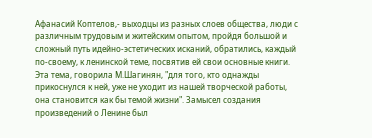Афанасий Коптелов,- выходцы из разных слоев общества, люди с различным трудовым и житейским опытом, пройдя большой и сложный путь идейно-эстетических исканий, обратились, каждый по-своему, к ленинской теме, посвятив ей свои основные книги. Эта тема, говорила М.Шагинян, "для того, кто однажды прикоснулся к ней, уже не уходит из нашей творческой работы, она становится как бы темой жизни". Замысел создания произведений о Ленине был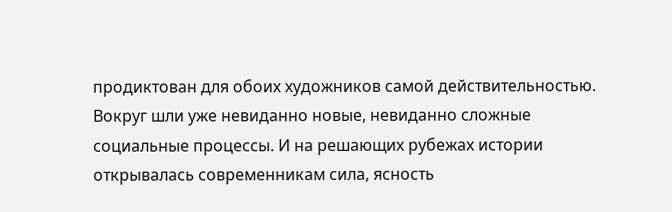продиктован для обоих художников самой действительностью. Вокруг шли уже невиданно новые, невиданно сложные социальные процессы. И на решающих рубежах истории открывалась современникам сила, ясность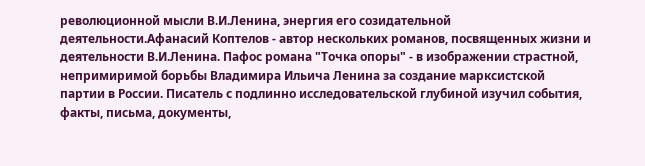революционной мысли В.И.Ленина, энергия его созидательной деятельности.Афанасий Коптелов - автор нескольких романов, посвященных жизни и деятельности В.И.Ленина. Пафос романа "Точка опоры" - в изображении страстной, непримиримой борьбы Владимира Ильича Ленина за создание марксистской партии в России. Писатель с подлинно исследовательской глубиной изучил события, факты, письма, документы,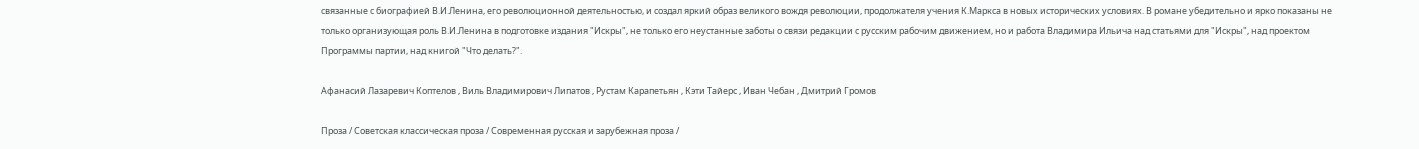связанные с биографией В.И.Ленина, его революционной деятельностью, и создал яркий образ великого вождя революции, продолжателя учения К.Маркса в новых исторических условиях. В романе убедительно и ярко показаны не только организующая роль В.И.Ленина в подготовке издания "Искры", не только его неустанные заботы о связи редакции с русским рабочим движением, но и работа Владимира Ильича над статьями для "Искры", над проектом Программы партии, над книгой "Что делать?".

Афанасий Лазаревич Коптелов , Виль Владимирович Липатов , Рустам Карапетьян , Кэти Тайерс , Иван Чебан , Дмитрий Громов

Проза / Советская классическая проза / Современная русская и зарубежная проза /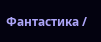Фантастика /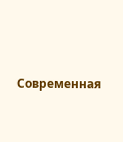Современная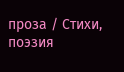проза / Cтихи, поэзия